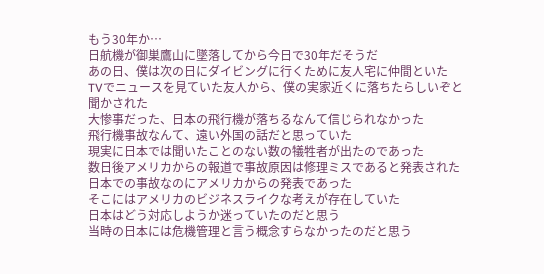もう30年か…
日航機が御巣鷹山に墜落してから今日で30年だそうだ
あの日、僕は次の日にダイビングに行くために友人宅に仲間といた
TVでニュースを見ていた友人から、僕の実家近くに落ちたらしいぞと
聞かされた
大惨事だった、日本の飛行機が落ちるなんて信じられなかった
飛行機事故なんて、遠い外国の話だと思っていた
現実に日本では聞いたことのない数の犠牲者が出たのであった
数日後アメリカからの報道で事故原因は修理ミスであると発表された
日本での事故なのにアメリカからの発表であった
そこにはアメリカのビジネスライクな考えが存在していた
日本はどう対応しようか迷っていたのだと思う
当時の日本には危機管理と言う概念すらなかったのだと思う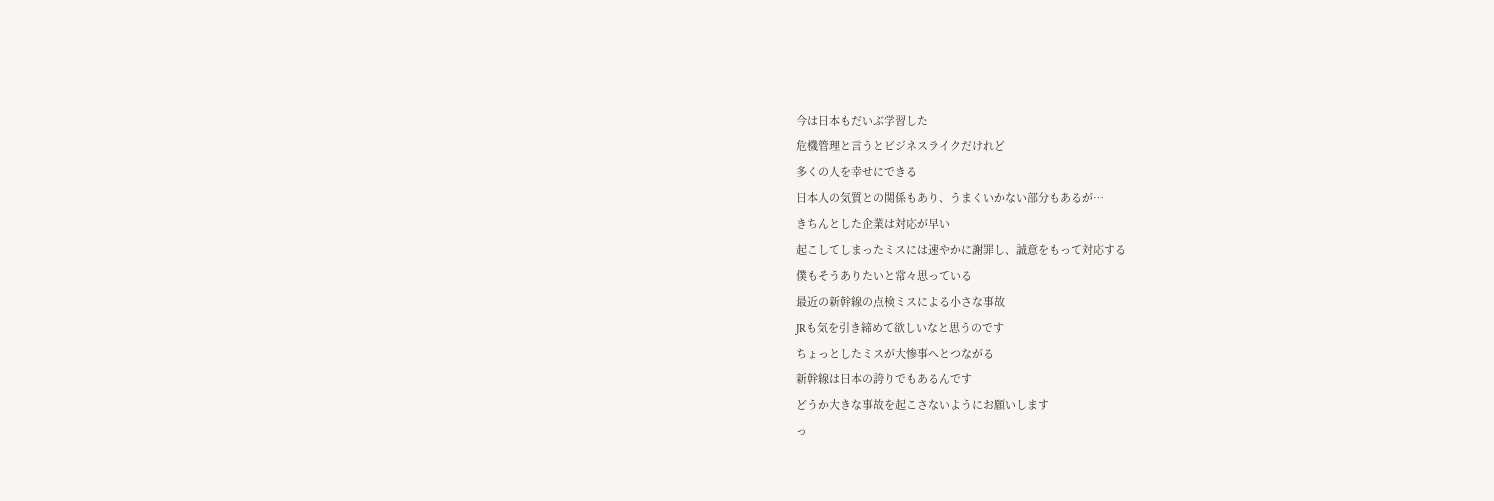今は日本もだいぶ学習した
危機管理と言うとビジネスライクだけれど
多くの人を幸せにできる
日本人の気質との関係もあり、うまくいかない部分もあるが…
きちんとした企業は対応が早い
起こしてしまったミスには速やかに謝罪し、誠意をもって対応する
僕もそうありたいと常々思っている
最近の新幹線の点検ミスによる小さな事故
JRも気を引き締めて欲しいなと思うのです
ちょっとしたミスが大惨事へとつながる
新幹線は日本の誇りでもあるんです
どうか大きな事故を起こさないようにお願いします
っ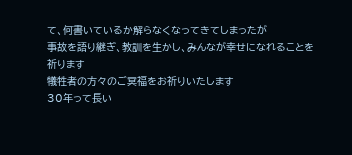て、何書いているか解らなくなってきてしまったが
事故を語り継ぎ、教訓を生かし、みんなが幸せになれることを祈ります
犠牲者の方々のご冥福をお祈りいたします
30年って長い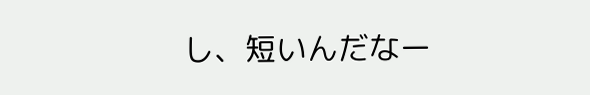し、短いんだなー